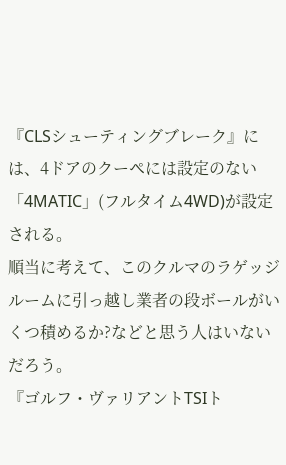『CLSシューティングブレーク』には、4ドアのクーペには設定のない「4MATIC」(フルタイム4WD)が設定される。
順当に考えて、このクルマのラゲッジルームに引っ越し業者の段ボールがいくつ積めるか?などと思う人はいないだろう。
『ゴルフ・ヴァリアントTSIト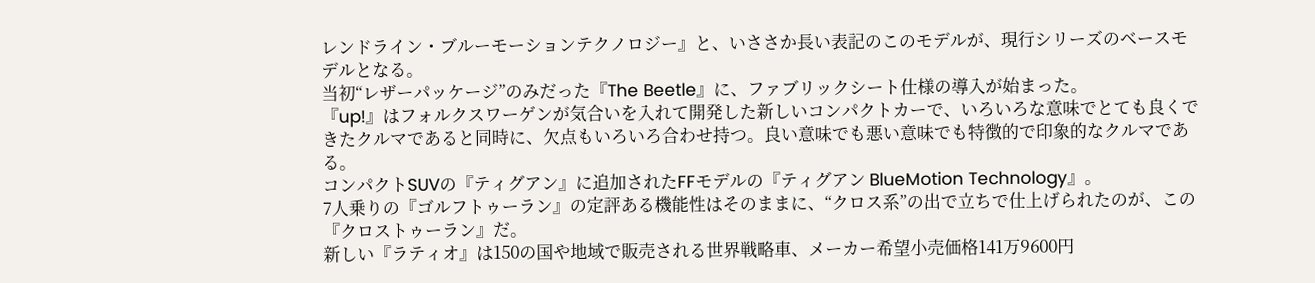レンドライン・ブルーモーションテクノロジー』と、いささか長い表記のこのモデルが、現行シリーズのベースモデルとなる。
当初“レザーパッケージ”のみだった『The Beetle』に、ファブリックシート仕様の導入が始まった。
『up!』はフォルクスワーゲンが気合いを入れて開発した新しいコンパクトカーで、いろいろな意味でとても良くできたクルマであると同時に、欠点もいろいろ合わせ持つ。良い意味でも悪い意味でも特徴的で印象的なクルマである。
コンパクトSUVの『ティグアン』に追加されたFFモデルの『ティグアン BlueMotion Technology』。
7人乗りの『ゴルフトゥーラン』の定評ある機能性はそのままに、“クロス系”の出で立ちで仕上げられたのが、この『クロストゥーラン』だ。
新しい『ラティオ』は150の国や地域で販売される世界戦略車、メーカー希望小売価格141万9600円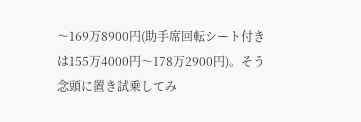〜169万8900円(助手席回転シート付きは155万4000円〜178万2900円)。そう念頭に置き試乗してみ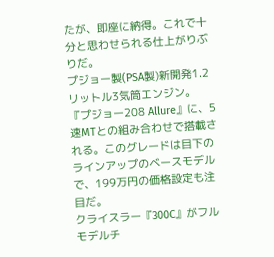たが、即座に納得。これで十分と思わせられる仕上がりぶりだ。
プジョー製(PSA製)新開発1.2リットル3気筒エンジン。『プジョー208 Allure』に、5速MTとの組み合わせで搭載される。このグレードは目下のラインアップのベースモデルで、199万円の価格設定も注目だ。
クライスラー『300C』がフルモデルチ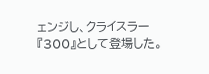ェンジし、クライスラー『300』として登場した。